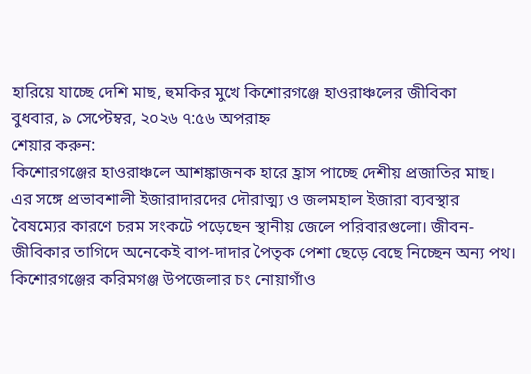হারিয়ে যাচ্ছে দেশি মাছ, হুমকির মুখে কিশোরগঞ্জে হাওরাঞ্চলের জীবিকা
বুধবার, ৯ সেপ্টেম্বর, ২০২৬ ৭:৫৬ অপরাহ্ন
শেয়ার করুন:
কিশোরগঞ্জের হাওরাঞ্চলে আশঙ্কাজনক হারে হ্রাস পাচ্ছে দেশীয় প্রজাতির মাছ। এর সঙ্গে প্রভাবশালী ইজারাদারদের দৌরাত্ম্য ও জলমহাল ইজারা ব্যবস্থার বৈষম্যের কারণে চরম সংকটে পড়েছেন স্থানীয় জেলে পরিবারগুলো। জীবন-জীবিকার তাগিদে অনেকেই বাপ-দাদার পৈতৃক পেশা ছেড়ে বেছে নিচ্ছেন অন্য পথ।
কিশোরগঞ্জের করিমগঞ্জ উপজেলার চং নোয়াগাঁও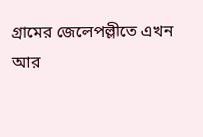গ্রামের জেলেপল্লীতে এখন আর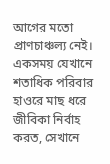আগের মতো প্রাণচাঞ্চল্য নেই। একসময় যেখানে শতাধিক পরিবার হাওরে মাছ ধরে জীবিকা নির্বাহ করত, সেখানে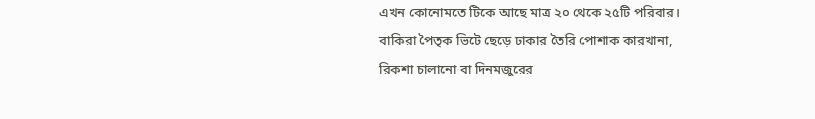এখন কোনোমতে টিকে আছে মাত্র ২০ থেকে ২৫টি পরিবার। বাকিরা পৈতৃক ভিটে ছেড়ে ঢাকার তৈরি পোশাক কারখানা, রিকশা চালানো বা দিনমজুরের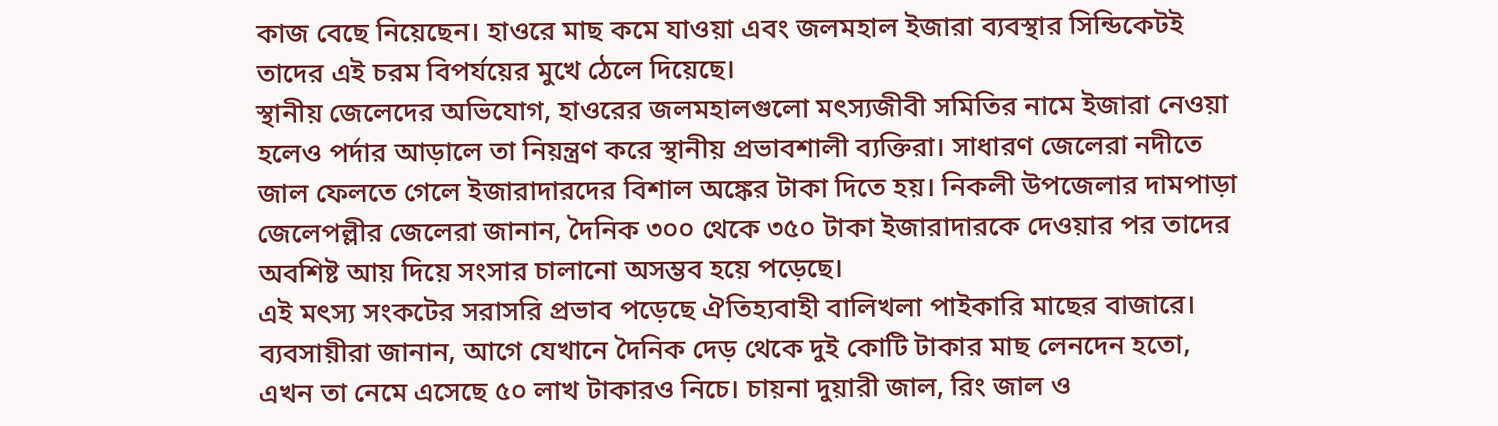কাজ বেছে নিয়েছেন। হাওরে মাছ কমে যাওয়া এবং জলমহাল ইজারা ব্যবস্থার সিন্ডিকেটই তাদের এই চরম বিপর্যয়ের মুখে ঠেলে দিয়েছে।
স্থানীয় জেলেদের অভিযোগ, হাওরের জলমহালগুলো মৎস্যজীবী সমিতির নামে ইজারা নেওয়া হলেও পর্দার আড়ালে তা নিয়ন্ত্রণ করে স্থানীয় প্রভাবশালী ব্যক্তিরা। সাধারণ জেলেরা নদীতে জাল ফেলতে গেলে ইজারাদারদের বিশাল অঙ্কের টাকা দিতে হয়। নিকলী উপজেলার দামপাড়া জেলেপল্লীর জেলেরা জানান, দৈনিক ৩০০ থেকে ৩৫০ টাকা ইজারাদারকে দেওয়ার পর তাদের অবশিষ্ট আয় দিয়ে সংসার চালানো অসম্ভব হয়ে পড়েছে।
এই মৎস্য সংকটের সরাসরি প্রভাব পড়েছে ঐতিহ্যবাহী বালিখলা পাইকারি মাছের বাজারে। ব্যবসায়ীরা জানান, আগে যেখানে দৈনিক দেড় থেকে দুই কোটি টাকার মাছ লেনদেন হতো, এখন তা নেমে এসেছে ৫০ লাখ টাকারও নিচে। চায়না দুয়ারী জাল, রিং জাল ও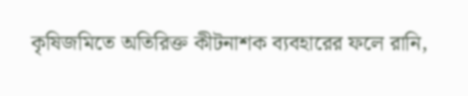কৃষিজমিতে অতিরিক্ত কীটনাশক ব্যবহারের ফলে রানি,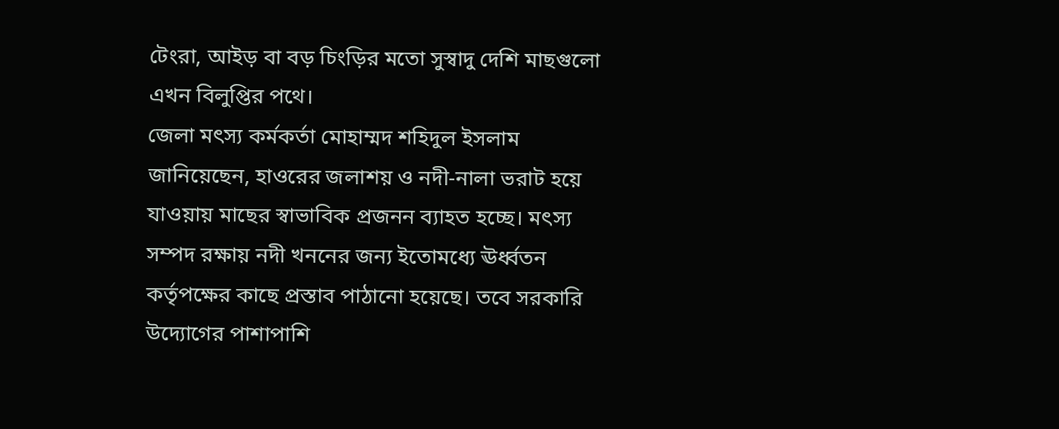টেংরা, আইড় বা বড় চিংড়ির মতো সুস্বাদু দেশি মাছগুলো এখন বিলুপ্তির পথে।
জেলা মৎস্য কর্মকর্তা মোহাম্মদ শহিদুল ইসলাম জানিয়েছেন, হাওরের জলাশয় ও নদী-নালা ভরাট হয়ে যাওয়ায় মাছের স্বাভাবিক প্রজনন ব্যাহত হচ্ছে। মৎস্য সম্পদ রক্ষায় নদী খননের জন্য ইতোমধ্যে ঊর্ধ্বতন কর্তৃপক্ষের কাছে প্রস্তাব পাঠানো হয়েছে। তবে সরকারি উদ্যোগের পাশাপাশি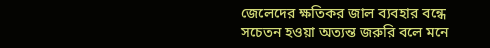জেলেদের ক্ষতিকর জাল ব্যবহার বন্ধে সচেতন হওয়া অত্যন্ত জরুরি বলে মনে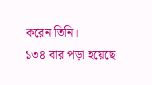করেন তিনি।
১৩৪ বার পড়া হয়েছে